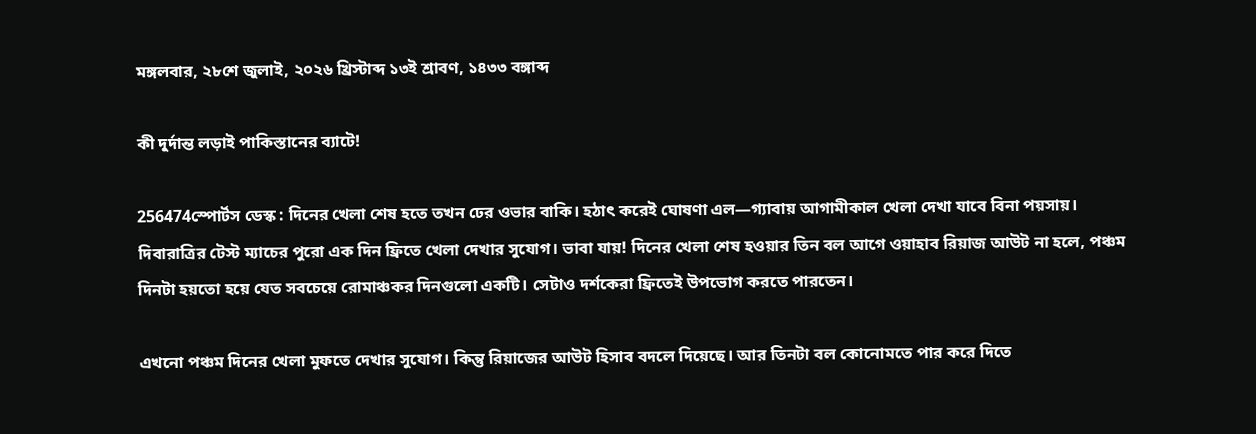মঙ্গলবার, ২৮শে জুলাই, ২০২৬ খ্রিস্টাব্দ ১৩ই শ্রাবণ, ১৪৩৩ বঙ্গাব্দ

কী দুর্দান্ত লড়াই পাকিস্তানের ব্যাটে!

256474স্পোর্টস ডেস্ক : দিনের খেলা শেষ হতে তখন ঢের ওভার বাকি। হঠাৎ করেই ঘোষণা এল—গ্যাবায় আগামীকাল খেলা দেখা যাবে বিনা পয়সায়। দিবারাত্রির টেস্ট ম্যাচের পুরো এক দিন ফ্রিতে খেলা দেখার সুযোগ। ভাবা যায়! দিনের খেলা শেষ হওয়ার তিন বল আগে ওয়াহাব রিয়াজ আউট না হলে, পঞ্চম দিনটা হয়তো হয়ে যেত সবচেয়ে রোমাঞ্চকর দিনগুলো একটি। সেটাও দর্শকেরা ফ্রিতেই উপভোগ করতে পারতেন।

এখনো পঞ্চম দিনের খেলা মুফতে দেখার সুযোগ। কিন্তু রিয়াজের আউট হিসাব বদলে দিয়েছে। আর তিনটা বল কোনোমতে পার করে দিতে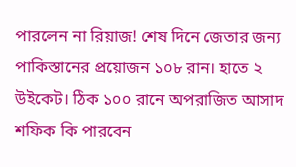পারলেন না রিয়াজ! শেষ দিনে জেতার জন্য পাকিস্তানের প্রয়োজন ১০৮ রান। হাতে ২ উইকেট। ঠিক ১০০ রানে অপরাজিত আসাদ শফিক কি পারবেন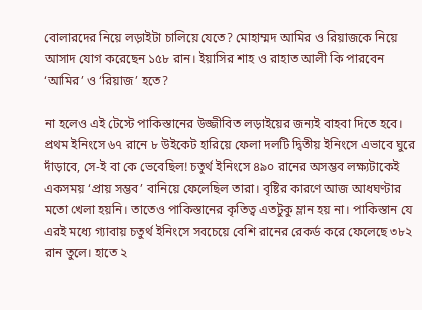বোলারদের নিয়ে লড়াইটা চালিয়ে যেতে? মোহাম্মদ আমির ও রিয়াজকে নিয়ে আসাদ যোগ করেছেন ১৫৮ রান। ইয়াসির শাহ ও রাহাত আলী কি পারবেন ‘আমির’ ও ‘রিয়াজ’ হতে?

না হলেও এই টেস্টে পাকিস্তানের উজ্জীবিত লড়াইয়ের জন্যই বাহবা দিতে হবে। প্রথম ইনিংসে ৬৭ রানে ৮ উইকেট হারিয়ে ফেলা দলটি দ্বিতীয় ইনিংসে এভাবে ঘুরে দাঁড়াবে, সে-ই বা কে ভেবেছিল! চতুর্থ ইনিংসে ৪৯০ রানের অসম্ভব লক্ষ্যটাকেই একসময় ‘প্রায় সম্ভব’ বানিয়ে ফেলেছিল তারা। বৃষ্টির কারণে আজ আধঘণ্টার মতো খেলা হয়নি। তাতেও পাকিস্তানের কৃতিত্ব এতটুকু ম্লান হয় না। পাকিস্তান যে এরই মধ্যে গ্যাবায় চতুর্থ ইনিংসে সবচেয়ে বেশি রানের রেকর্ড করে ফেলেছে ৩৮২ রান তুলে। হাতে ২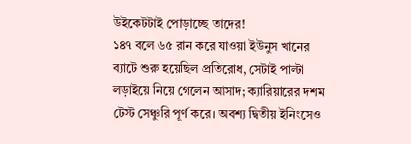উইকেটটাই পোড়াচ্ছে তাদের!
১৪৭ বলে ৬৫ রান করে যাওয়া ইউনুস খানের ব্যাটে শুরু হয়েছিল প্রতিরোধ, সেটাই পাল্টা লড়াইয়ে নিয়ে গেলেন আসাদ; ক্যারিয়ারের দশম টেস্ট সেঞ্চুরি পূর্ণ করে। অবশ্য দ্বিতীয় ইনিংসেও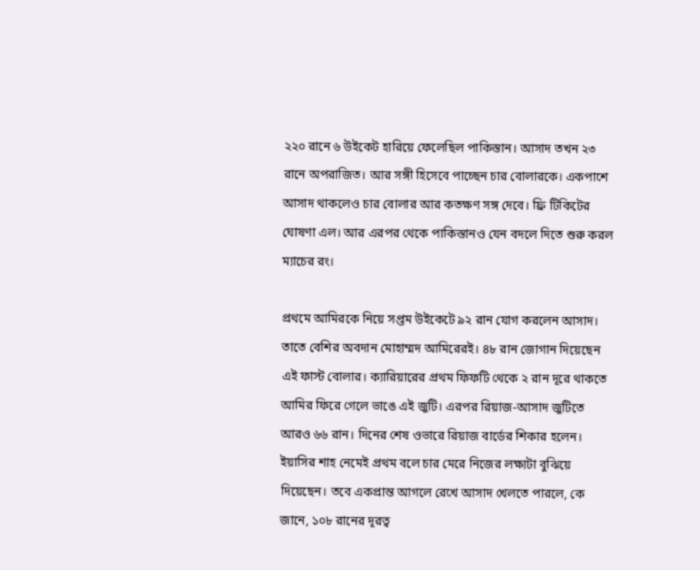২২০ রানে ৬ উইকেট হারিয়ে ফেলেছিল পাকিস্তান। আসাদ তখন ২৩ রানে অপরাজিত। আর সঙ্গী হিসেবে পাচ্ছেন চার বোলারকে। একপাশে আসাদ থাকলেও চার বোলার আর কতক্ষণ সঙ্গ দেবে। ফ্রি টিকিটের ঘোষণা এল। আর এরপর থেকে পাকিস্তানও যেন বদলে দিতে শুরু করল ম্যাচের রং।

প্রথমে আমিরকে নিয়ে সপ্তম উইকেটে ৯২ রান যোগ করলেন আসাদ। তাতে বেশির অবদান মোহাম্মদ আমিরেরই। ৪৮ রান জোগান দিয়েছেন এই ফাস্ট বোলার। ক্যারিয়ারের প্রথম ফিফটি থেকে ২ রান দূরে থাকতে আমির ফিরে গেলে ভাঙে এই জুটি। এরপর রিয়াজ-আসাদ জুটিতে আরও ৬৬ রান। দিনের শেষ ওভারে রিয়াজ বার্ডের শিকার হলেন। ইয়াসির শাহ নেমেই প্রথম বলে চার মেরে নিজের লক্ষ্যটা বুঝিয়ে দিয়েছেন। তবে একপ্রান্ত আগলে রেখে আসাদ খেলতে পারলে, কে জানে, ১০৮ রানের দূরত্ব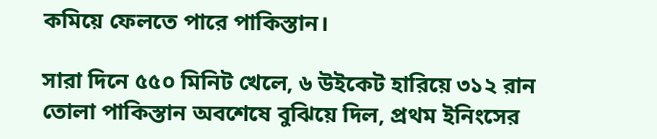কমিয়ে ফেলতে পারে পাকিস্তান।

সারা দিনে ৫৫০ মিনিট খেলে, ৬ উইকেট হারিয়ে ৩১২ রান তোলা পাকিস্তান অবশেষে বুঝিয়ে দিল, প্রথম ইনিংসের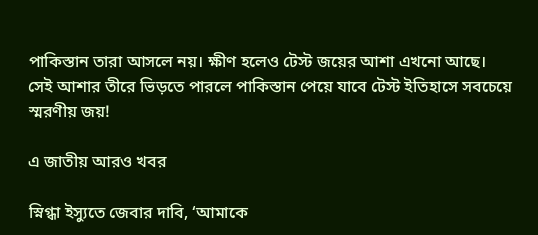পাকিস্তান তারা আসলে নয়। ক্ষীণ হলেও টেস্ট জয়ের আশা এখনো আছে। সেই আশার তীরে ভিড়তে পারলে পাকিস্তান পেয়ে যাবে টেস্ট ইতিহাসে সবচেয়ে স্মরণীয় জয়!

এ জাতীয় আরও খবর

স্নিগ্ধা ইস্যুতে জেবার দাবি, ‘আমাকে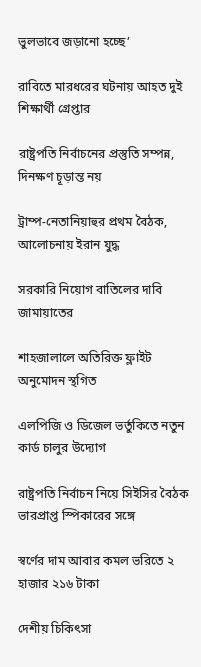ভুলভাবে জড়ানো হচ্ছে’

রাবিতে মারধরের ঘটনায় আহত দুই শিক্ষার্থী গ্রেপ্তার

রাষ্ট্রপতি নির্বাচনের প্রস্তুতি সম্পন্ন, দিনক্ষণ চূড়ান্ত নয়

ট্রাম্প-নেতানিয়াহুর প্রথম বৈঠক, আলোচনায় ইরান যুদ্ধ

সরকারি নিয়োগ বাতিলের দাবি জামায়াতের

শাহজালালে অতিরিক্ত ফ্লাইট অনুমোদন স্থগিত

এলপিজি ও ডিজেল ভর্তুকিতে নতুন কার্ড চালুর উদ্যোগ

রাষ্ট্রপতি নির্বাচন নিয়ে সিইসির বৈঠক ভারপ্রাপ্ত স্পিকারের সঙ্গে

স্বর্ণের দাম আবার কমল ভরিতে ২ হাজার ২১৬ টাকা

দেশীয় চিকিৎসা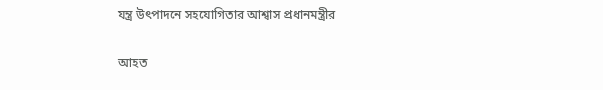যন্ত্র উৎপাদনে সহযোগিতার আশ্বাস প্রধানমন্ত্রীর

আহত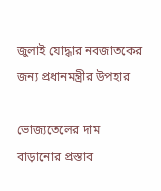জুলাই যোদ্ধার নবজাতকের জন্য প্রধানমন্ত্রীর উপহার

ভোজ্যতেলের দাম বাড়ানোর প্রস্তাব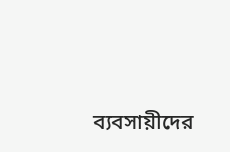ব্যবসায়ীদের